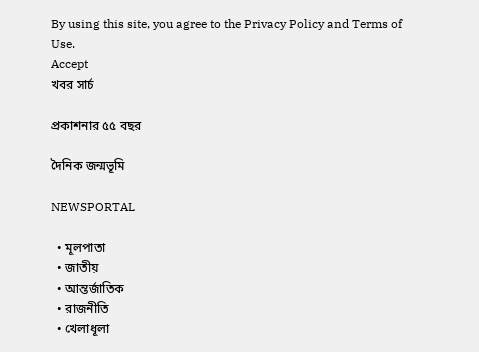By using this site, you agree to the Privacy Policy and Terms of Use.
Accept
খবর সার্চ

প্রকাশনার ৫৫ বছর

দৈনিক জন্মভূমি

NEWSPORTAL

  • মূলপাতা
  • জাতীয়
  • আন্তর্জাতিক
  • রাজনীতি
  • খেলাধূলা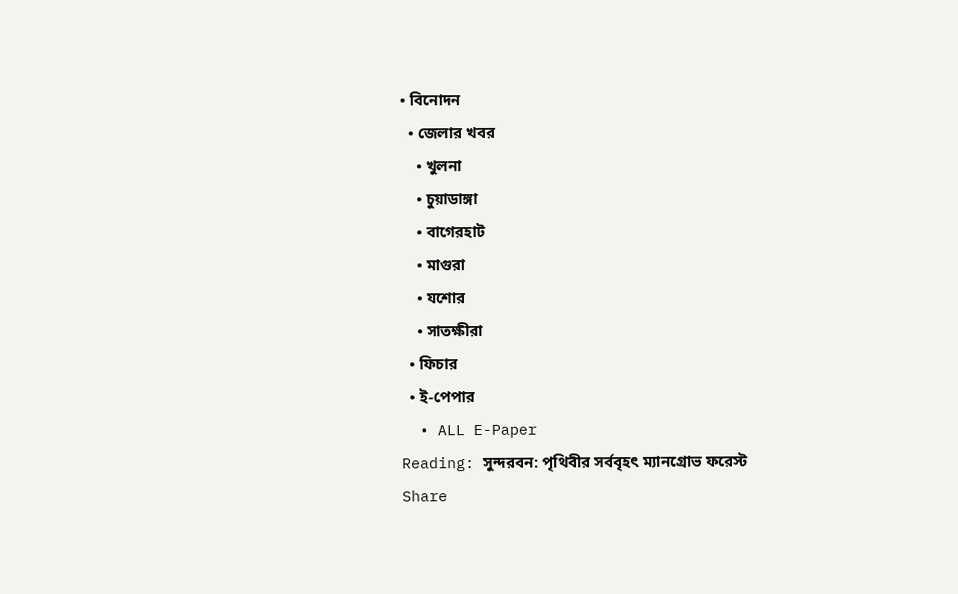• বিনোদন
  • জেলার খবর
    • খুলনা
    • চুয়াডাঙ্গা
    • বাগেরহাট
    • মাগুরা
    • যশোর
    • সাতক্ষীরা
  • ফিচার
  • ই-পেপার
  • ALL E-Paper
Reading: সুন্দরবন: পৃথিবীর সর্ববৃহৎ ম্যানগ্রোভ ফরেস্ট
Share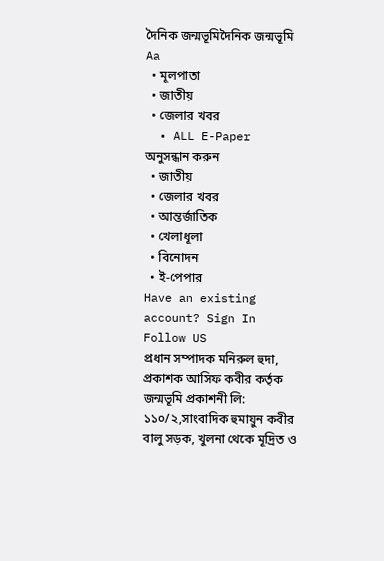দৈনিক জন্মভূমিদৈনিক জন্মভূমি
Aa
  • মূলপাতা
  • জাতীয়
  • জেলার খবর
  • ALL E-Paper
অনুসন্ধান করুন
  • জাতীয়
  • জেলার খবর
  • আন্তর্জাতিক
  • খেলাধূলা
  • বিনোদন
  • ই-পেপার
Have an existing account? Sign In
Follow US
প্রধান সম্পাদক মনিরুল হুদা, প্রকাশক আসিফ কবীর কর্তৃক জন্মভূমি প্রকাশনী লি: ১১০/২,সাংবাদিক হুমায়ুন কবীর বালু সড়ক, খুলনা থেকে মূদ্রিত ও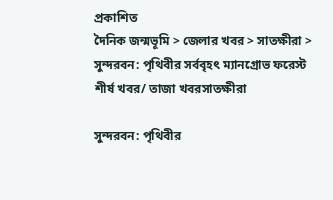প্রকাশিত
দৈনিক জন্মভূমি > জেলার খবর > সাতক্ষীরা > সুন্দরবন: পৃথিবীর সর্ববৃহৎ ম্যানগ্রোভ ফরেস্ট
শীর্ষ খবর/ তাজা খবরসাতক্ষীরা

সুন্দরবন: পৃথিবীর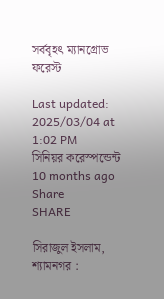সর্ববৃহৎ ম্যানগ্রোভ ফরেস্ট

Last updated: 2025/03/04 at 1:02 PM
সিনিয়র করেস্পন্ডেন্ট 10 months ago
Share
SHARE

সিরাজুল ইসলাম, শ্যামনগর :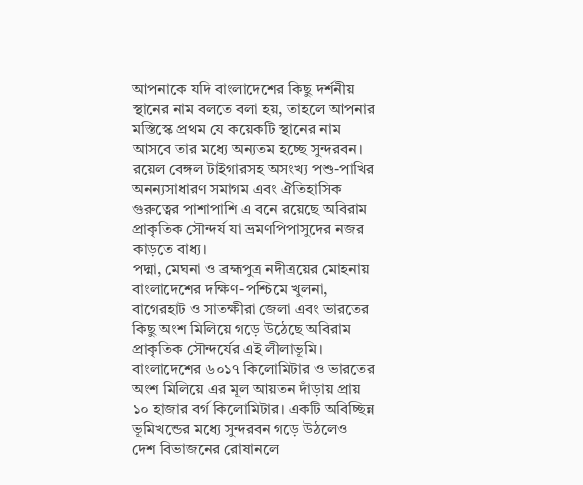আপনাকে যদি বাংলাদেশের কিছু দর্শনীয় স্থানের নাম বলতে বলা হয়, তাহলে আপনার মস্তিস্কে প্রথম যে কয়েকটি স্থানের নাম আসবে তার মধ্যে অন্যতম হচ্ছে সুন্দরবন। রয়েল বেঙ্গল টাইগারসহ অসংখ্য পশু-পাখির অনন্যসাধারণ সমাগম এবং ঐতিহাসিক গুরুত্বের পাশাপাশি এ বনে রয়েছে অবিরাম প্রাকৃতিক সৌন্দর্য যা ভ্রমণপিপাসুদের নজর কাড়তে বাধ্য।
পদ্মা, মেঘনা ও ব্রহ্মপুত্র নদীত্রয়ের মোহনায় বাংলাদেশের দক্ষিণ-পশ্চিমে খুলনা, বাগেরহাট ও সাতক্ষীরা জেলা এবং ভারতের কিছু অংশ মিলিয়ে গড়ে উঠেছে অবিরাম প্রাকৃতিক সৌন্দর্যের এই লীলাভূমি। বাংলাদেশের ৬০১৭ কিলোমিটার ও ভারতের অংশ মিলিয়ে এর মূল আয়তন দাঁড়ায় প্রায় ১০ হাজার বর্গ কিলোমিটার। একটি অবিচ্ছিন্ন ভূমিখন্ডের মধ্যে সুন্দরবন গড়ে উঠলেও দেশ বিভাজনের রোষানলে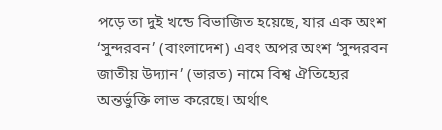পড়ে তা দুই খন্ডে বিভাজিত হয়েছে, যার এক অংশ ‘সুন্দরবন’ (বাংলাদেশ) এবং অপর অংশ ‘সুন্দরবন জাতীয় উদ্যান’ (ভারত) নামে বিশ্ব ঐতিহ্যের অন্তর্ভুক্তি লাভ করেছে। অর্থাৎ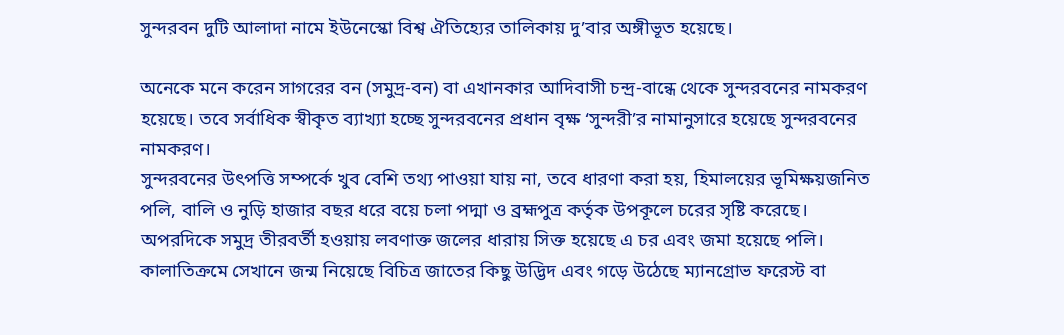সুন্দরবন দুটি আলাদা নামে ইউনেস্কো বিশ্ব ঐতিহ্যের তালিকায় দু’বার অঙ্গীভূত হয়েছে।

অনেকে মনে করেন সাগরের বন (সমুদ্র-বন) বা এখানকার আদিবাসী চন্দ্র-বান্ধে থেকে সুন্দরবনের নামকরণ হয়েছে। তবে সর্বাধিক স্বীকৃত ব্যাখ্যা হচ্ছে সুন্দরবনের প্রধান বৃক্ষ ‘সুন্দরী’র নামানুসারে হয়েছে সুন্দরবনের নামকরণ।
সুন্দরবনের উৎপত্তি সম্পর্কে খুব বেশি তথ্য পাওয়া যায় না, তবে ধারণা করা হয়, হিমালয়ের ভূমিক্ষয়জনিত পলি, বালি ও নুড়ি হাজার বছর ধরে বয়ে চলা পদ্মা ও ব্রহ্মপুত্র কর্তৃক উপকূলে চরের সৃষ্টি করেছে। অপরদিকে সমুদ্র তীরবর্তী হওয়ায় লবণাক্ত জলের ধারায় সিক্ত হয়েছে এ চর এবং জমা হয়েছে পলি। কালাতিক্রমে সেখানে জন্ম নিয়েছে বিচিত্র জাতের কিছু উদ্ভিদ এবং গড়ে উঠেছে ম্যানগ্রোভ ফরেস্ট বা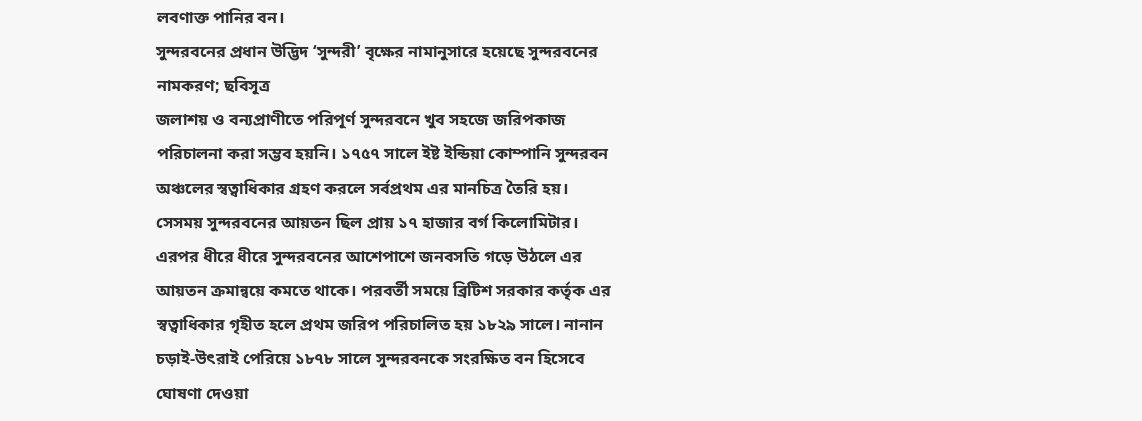লবণাক্ত পানির বন।
সুন্দরবনের প্রধান উদ্ভিদ ‘সুন্দরী’ বৃক্ষের নামানুসারে হয়েছে সুন্দরবনের নামকরণ; ছবিসূত্র
জলাশয় ও বন্যপ্রাণীতে পরিপূর্ণ সুন্দরবনে খুব সহজে জরিপকাজ পরিচালনা করা সম্ভব হয়নি। ১৭৫৭ সালে ইষ্ট ইন্ডিয়া কোম্পানি সুন্দরবন অঞ্চলের স্বত্বাধিকার গ্রহণ করলে সর্বপ্রথম এর মানচিত্র তৈরি হয়। সেসময় সুন্দরবনের আয়তন ছিল প্রায় ১৭ হাজার বর্গ কিলোমিটার। এরপর ধীরে ধীরে সুন্দরবনের আশেপাশে জনবসতি গড়ে উঠলে এর আয়তন ক্রমান্বয়ে কমতে থাকে। পরবর্তী সময়ে ব্রিটিশ সরকার কর্তৃক এর স্বত্বাধিকার গৃহীত হলে প্রথম জরিপ পরিচালিত হয় ১৮২৯ সালে। নানান চড়াই-উৎরাই পেরিয়ে ১৮৭৮ সালে সুন্দরবনকে সংরক্ষিত বন হিসেবে ঘোষণা দেওয়া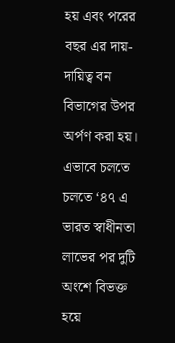হয় এবং পরের বছর এর দায়-দায়িত্ব বন বিভাগের উপর অর্পণ করা হয়। এভাবে চলতে চলতে ‘৪৭ এ ভারত স্বাধীনতা লাভের পর দুটি অংশে বিভক্ত হয়ে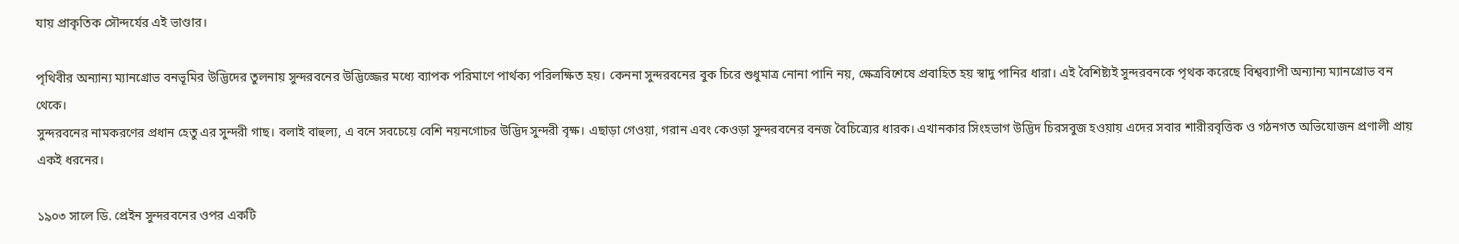যায় প্রাকৃতিক সৌন্দর্যের এই ভাণ্ডার।

পৃথিবীর অন্যান্য ম্যানগ্রোভ বনভূমির উদ্ভিদের তুলনায় সুন্দরবনের উদ্ভিজ্জের মধ্যে ব্যাপক পরিমাণে পার্থক্য পরিলক্ষিত হয়। কেননা সুন্দরবনের বুক চিরে শুধুমাত্র নোনা পানি নয়, ক্ষেত্রবিশেষে প্রবাহিত হয় স্বাদু পানির ধারা। এই বৈশিষ্ট্যই সুন্দরবনকে পৃথক করেছে বিশ্বব্যাপী অন্যান্য ম্যানগ্রোভ বন থেকে।
সুন্দরবনের নামকরণের প্রধান হেতু এর সুন্দরী গাছ। বলাই বাহুল্য, এ বনে সবচেয়ে বেশি নয়নগোচর উদ্ভিদ সুন্দরী বৃক্ষ। এছাড়া গেওয়া, গরান এবং কেওড়া সুন্দরবনের বনজ বৈচিত্র্যের ধারক। এখানকার সিংহভাগ উদ্ভিদ চিরসবুজ হওয়ায় এদের সবার শারীরবৃত্তিক ও গঠনগত অভিযোজন প্রণালী প্রায় একই ধরনের।

১৯০৩ সালে ডি. প্রেইন সুন্দরবনের ওপর একটি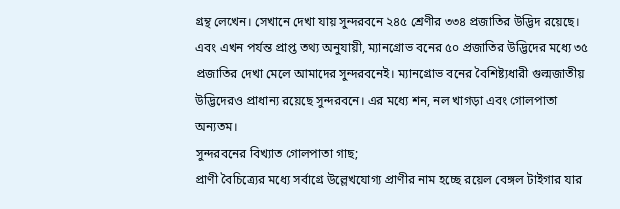গ্রন্থ লেখেন। সেখানে দেখা যায় সুন্দরবনে ২৪৫ শ্রেণীর ৩৩৪ প্রজাতির উদ্ভিদ রয়েছে। এবং এখন পর্যন্ত প্রাপ্ত তথ্য অনুযায়ী, ম্যানগ্রোভ বনের ৫০ প্রজাতির উদ্ভিদের মধ্যে ৩৫ প্রজাতির দেখা মেলে আমাদের সুন্দরবনেই। ম্যানগ্রোভ বনের বৈশিষ্ট্যধারী গুল্মজাতীয় উদ্ভিদেরও প্রাধান্য রয়েছে সুন্দরবনে। এর মধ্যে শন, নল খাগড়া এবং গোলপাতা অন্যতম।
সুন্দরবনের বিখ্যাত গোলপাতা গাছ;
প্রাণী বৈচিত্র্যের মধ্যে সর্বাগ্রে উল্লেখযোগ্য প্রাণীর নাম হচ্ছে রয়েল বেঙ্গল টাইগার যার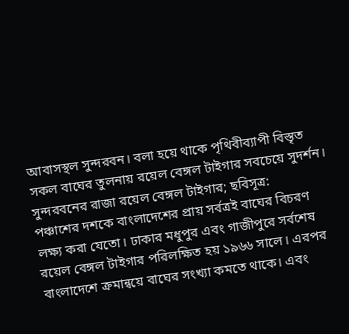আবাসস্থল সুন্দরবন। বলা হয়ে থাকে পৃথিবীব্যাপী বিস্তৃত সকল বাঘের তুলনায় রয়েল বেঙ্গল টাইগার সবচেয়ে সুদর্শন।
সুন্দরবনের রাজা রয়েল বেঙ্গল টাইগার; ছবিসূত্র:
পঞ্চাশের দশকে বাংলাদেশের প্রায় সর্বত্রই বাঘের বিচরণ লক্ষ্য করা যেতো। ঢাকার মধুপুর এবং গাজীপুরে সর্বশেষ রয়েল বেঙ্গল টাইগার পরিলক্ষিত হয় ১৯৬৬ সালে। এরপর বাংলাদেশে ক্রমান্বয়ে বাঘের সংখ্যা কমতে থাকে। এবং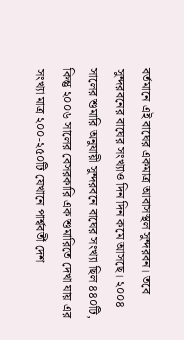বর্তমানে এই বাঘের একমাত্র আবাসস্থল সুন্দরবন। তবে সুন্দরবনের বাঘের সংখ্যাও দিন দিন কমে আসছে। ২০০৪ সালের শুমারি অনুযায়ী সুন্দরবনে বাঘের সংখ্যা ছিল ৪৪০টি, কিন্তু ২০০৬ সালের বেসরকারি এক শুমারিতে দেখা যায় এর সংখ্যা মাত্র ২০০-২৫০টি যেখানে পার্শ্ববর্তী দেশ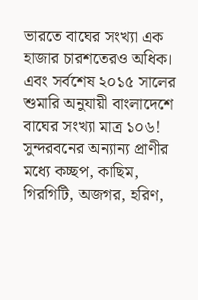ভারতে বাঘের সংখ্যা এক হাজার চারশতেরও অধিক। এবং সর্বশেষ ২০১৫ সালের শুমারি অনুযায়ী বাংলাদেশে বাঘের সংখ্যা মাত্র ১০৬! সুন্দরবনের অন্যান্য প্রাণীর মধ্যে কচ্ছপ, কাছিম, গিরগিটি, অজগর, হরিণ,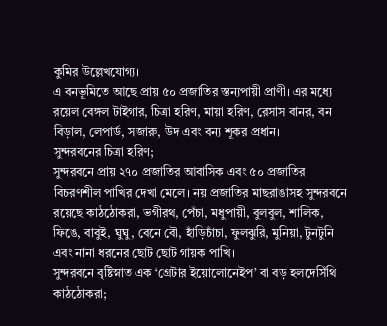কুমির উল্লেখযোগ্য।
এ বনভূমিতে আছে প্রায় ৫০ প্রজাতির স্তন্যপায়ী প্রাণী। এর মধ্যে রয়েল বেঙ্গল টাইগার, চিত্রা হরিণ, মায়া হরিণ, রেসাস বানর, বন বিড়াল, লেপার্ড, সজারু, উদ এবং বন্য শূকর প্রধান।
সুন্দরবনের চিত্রা হরিণ;
সুন্দরবনে প্রায় ২৭০ প্রজাতির আবাসিক এবং ৫০ প্রজাতির বিচরণশীল পাখির দেখা মেলে। নয় প্রজাতির মাছরাঙাসহ সুন্দরবনে রয়েছে কাঠঠোকরা, ভগীরথ, পেঁচা, মধুপায়ী, বুলবুল, শালিক, ফিঙে, বাবুই, ঘুঘু, বেনে বৌ, হাঁড়িচাঁচা, ফুলঝুরি, মুনিয়া, টুনটুনি এবং নানা ধরনের ছোট ছোট গায়ক পাখি।
সুন্দরবনে বৃষ্টিস্নাত এক ‘গ্রেটার ইয়োলোনেইপ’ বা বড় হলদেসিঁথি কাঠঠোকরা;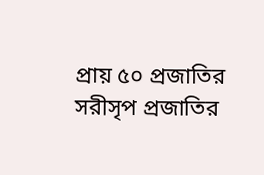প্রায় ৫০ প্রজাতির সরীসৃপ প্রজাতির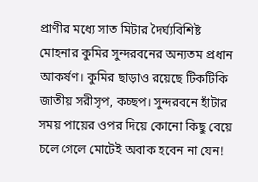প্রাণীর মধ্যে সাত মিটার দৈর্ঘ্যবিশিষ্ট মোহনার কুমির সুন্দরবনের অন্যতম প্রধান আকর্ষণ। কুমির ছাড়াও রয়েছে টিকটিকি জাতীয় সরীসৃপ, কচ্ছপ। সুন্দরবনে হাঁটার সময় পায়ের ওপর দিয়ে কোনো কিছু বেয়ে চলে গেলে মোটেই অবাক হবেন না যেন!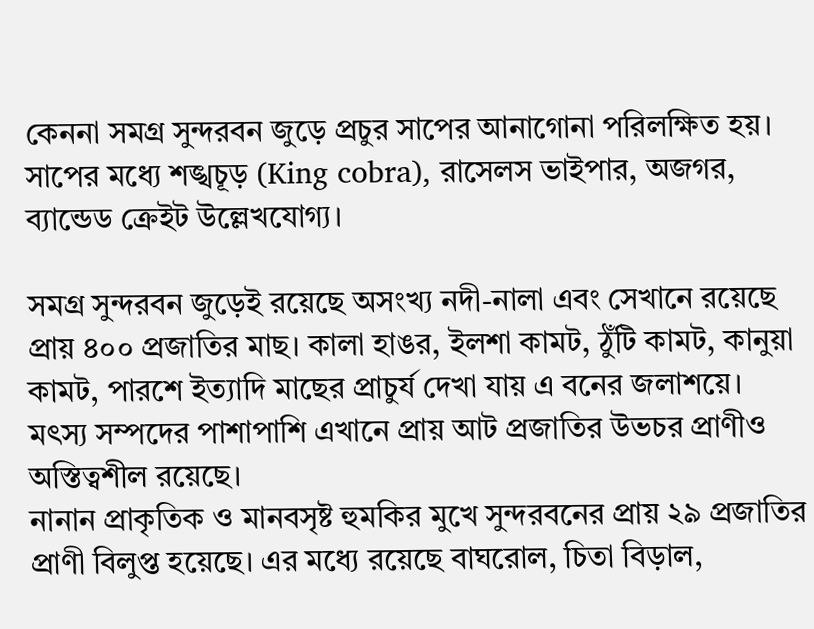কেননা সমগ্র সুন্দরবন জুড়ে প্রচুর সাপের আনাগোনা পরিলক্ষিত হয়। সাপের মধ্যে শঙ্খচূড় (King cobra), রাসেলস ভাইপার, অজগর, ব্যান্ডেড ক্রেইট উল্লেখযোগ্য।

সমগ্র সুন্দরবন জুড়েই রয়েছে অসংখ্য নদী-নালা এবং সেখানে রয়েছে প্রায় ৪০০ প্রজাতির মাছ। কালা হাঙর, ইলশা কামট, ঠুঁটি কামট, কানুয়া কামট, পারশে ইত্যাদি মাছের প্রাচুর্য দেখা যায় এ বনের জলাশয়ে। মৎস্য সম্পদের পাশাপাশি এখানে প্রায় আট প্রজাতির উভচর প্রাণীও অস্তিত্বশীল রয়েছে।
নানান প্রাকৃতিক ও মানবসৃষ্ট হুমকির মুখে সুন্দরবনের প্রায় ২৯ প্রজাতির প্রাণী বিলুপ্ত হয়েছে। এর মধ্যে রয়েছে বাঘরোল, চিতা বিড়াল,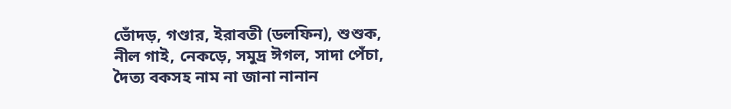ভোঁদড়, গণ্ডার, ইরাবতী (ডলফিন), শুশুক, নীল গাই, নেকড়ে, সমুদ্র ঈগল, সাদা পেঁচা, দৈত্য বকসহ নাম না জানা নানান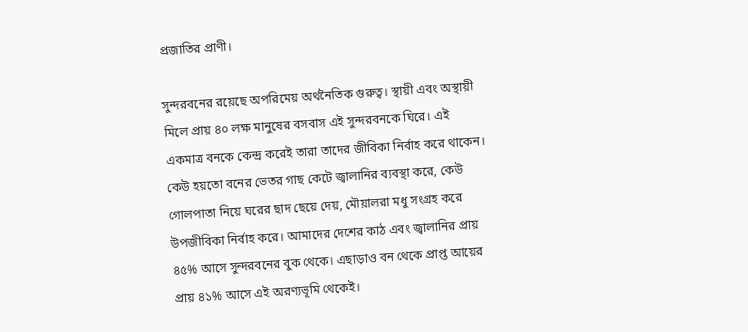প্রজাতির প্রাণী।

সুন্দরবনের রয়েছে অপরিমেয় অর্থনৈতিক গুরুত্ব। স্থায়ী এবং অস্থায়ী মিলে প্রায় ৪০ লক্ষ মানুষের বসবাস এই সুন্দরবনকে ঘিরে। এই একমাত্র বনকে কেন্দ্র করেই তারা তাদের জীবিকা নির্বাহ করে থাকেন। কেউ হয়তো বনের ভেতর গাছ কেটে জ্বালানির ব্যবস্থা করে, কেউ গোলপাতা নিয়ে ঘরের ছাদ ছেয়ে দেয়, মৌয়ালরা মধু সংগ্রহ করে উপজীবিকা নির্বাহ করে। আমাদের দেশের কাঠ এবং জ্বালানির প্রায় ৪৫% আসে সুন্দরবনের বুক থেকে। এছাড়াও বন থেকে প্রাপ্ত আয়ের প্রায় ৪১% আসে এই অরণ্যভূমি থেকেই।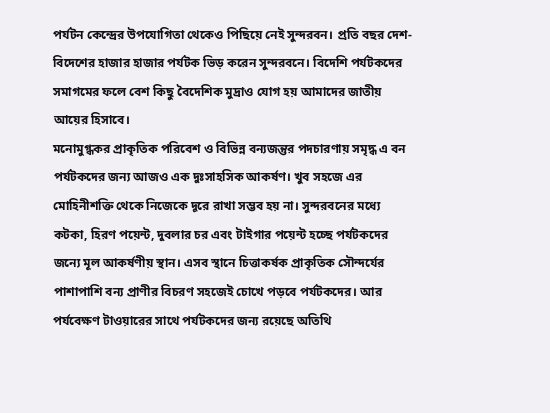পর্যটন কেন্দ্রের উপযোগিতা থেকেও পিছিয়ে নেই সুন্দরবন। প্রতি বছর দেশ-বিদেশের হাজার হাজার পর্যটক ভিড় করেন সুন্দরবনে। বিদেশি পর্যটকদের সমাগমের ফলে বেশ কিছু বৈদেশিক মুদ্রাও যোগ হয় আমাদের জাতীয় আয়ের হিসাবে।
মনোমুগ্ধকর প্রাকৃতিক পরিবেশ ও বিভিন্ন বন্যজন্তুর পদচারণায় সমৃদ্ধ এ বন পর্যটকদের জন্য আজও এক দুঃসাহসিক আকর্ষণ। খুব সহজে এর মোহিনীশক্তি থেকে নিজেকে দূরে রাখা সম্ভব হয় না। সুন্দরবনের মধ্যে কটকা, হিরণ পয়েন্ট, দুবলার চর এবং টাইগার পয়েন্ট হচ্ছে পর্যটকদের জন্যে মূল আকর্ষণীয় স্থান। এসব স্থানে চিত্তাকর্ষক প্রাকৃতিক সৌন্দর্যের পাশাপাশি বন্য প্রাণীর বিচরণ সহজেই চোখে পড়বে পর্যটকদের। আর পর্যবেক্ষণ টাওয়ারের সাথে পর্যটকদের জন্য রয়েছে অতিথি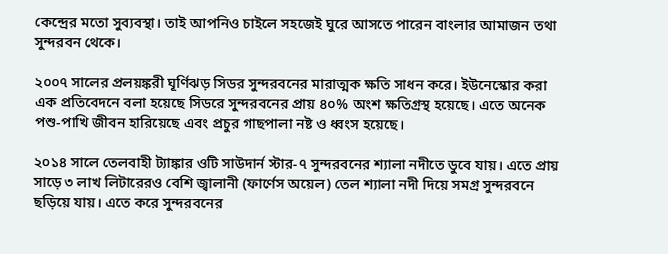কেন্দ্রের মতো সুব্যবস্থা। তাই আপনিও চাইলে সহজেই ঘুরে আসতে পারেন বাংলার আমাজন তথা সুন্দরবন থেকে।

২০০৭ সালের প্রলয়ঙ্করী ঘূর্ণিঝড় সিডর সুন্দরবনের মারাত্মক ক্ষতি সাধন করে। ইউনেস্কোর করা এক প্রতিবেদনে বলা হয়েছে সিডরে সুন্দরবনের প্রায় ৪০% অংশ ক্ষতিগ্রস্থ হয়েছে। এতে অনেক পশু-পাখি জীবন হারিয়েছে এবং প্রচুর গাছপালা নষ্ট ও ধ্বংস হয়েছে।

২০১৪ সালে তেলবাহী ট্যাঙ্কার ওটি সাউদার্ন স্টার-৭ সুন্দরবনের শ্যালা নদীতে ডুবে যায়। এতে প্রায় সাড়ে ৩ লাখ লিটারেরও বেশি জ্বালানী (ফার্ণেস অয়েল) তেল শ্যালা নদী দিয়ে সমগ্র সুন্দরবনে ছড়িয়ে যায়। এতে করে সুন্দরবনের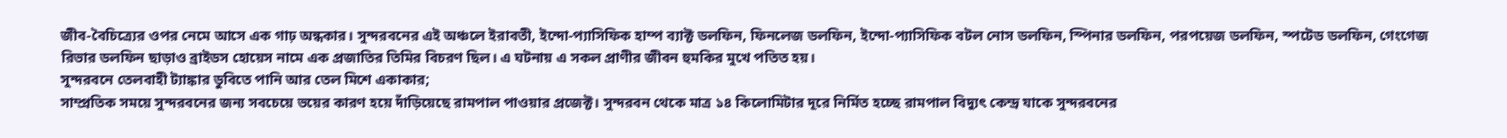জীব-বৈচিত্র্যের ওপর নেমে আসে এক গাঢ় অন্ধকার। সুন্দরবনের এই অঞ্চলে ইরাবতী, ইন্দো-প্যাসিফিক হাম্প ব্যাক্ট ডলফিন, ফিনলেজ ডলফিন, ইন্দো-প্যাসিফিক বটল নোস ডলফিন, স্পিনার ডলফিন, পরপয়েজ ডলফিন, স্পটেড ডলফিন, গেংগেজ রিভার ডলফিন ছাড়াও ব্রাইডস হোয়েস নামে এক প্রজাতির তিমির বিচরণ ছিল। এ ঘটনায় এ সকল প্রাণীর জীবন হুমকির মুখে পতিত হয়।
সুন্দরবনে তেলবাহী ট্যাঙ্কার ডুবিতে পানি আর তেল মিশে একাকার;
সাম্প্রতিক সময়ে সুন্দরবনের জন্য সবচেয়ে ভয়ের কারণ হয়ে দাঁড়িয়েছে রামপাল পাওয়ার প্রজেক্ট। সুন্দরবন থেকে মাত্র ১৪ কিলোমিটার দূরে নির্মিত হচ্ছে রামপাল বিদ্যুৎ কেন্দ্র যাকে সুন্দরবনের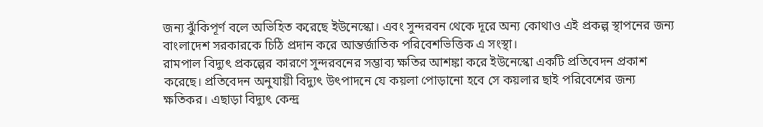জন্য ঝুঁকিপূর্ণ বলে অভিহিত করেছে ইউনেস্কো। এবং সুন্দরবন থেকে দূরে অন্য কোথাও এই প্রকল্প স্থাপনের জন্য বাংলাদেশ সরকারকে চিঠি প্রদান করে আন্তর্জাতিক পরিবেশভিত্তিক এ সংস্থা।
রামপাল বিদ্যুৎ প্রকল্পের কারণে সুন্দরবনের সম্ভাব্য ক্ষতির আশঙ্কা করে ইউনেস্কো একটি প্রতিবেদন প্রকাশ করেছে। প্রতিবেদন অনুযায়ী বিদ্যুৎ উৎপাদনে যে কয়লা পোড়ানো হবে সে কয়লার ছাই পরিবেশের জন্য ক্ষতিকর। এছাড়া বিদ্যুৎ কেন্দ্র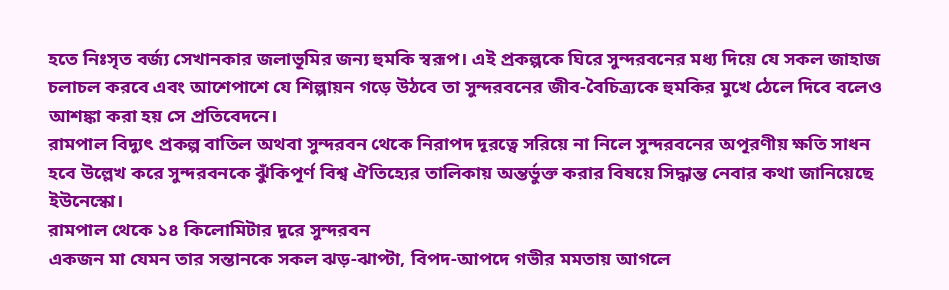হতে নিঃসৃত বর্জ্য সেখানকার জলাভূমির জন্য হুমকি স্বরূপ। এই প্রকল্পকে ঘিরে সুন্দরবনের মধ্য দিয়ে যে সকল জাহাজ চলাচল করবে এবং আশেপাশে যে শিল্পায়ন গড়ে উঠবে তা সুন্দরবনের জীব-বৈচিত্র্যকে হুমকির মুখে ঠেলে দিবে বলেও আশঙ্কা করা হয় সে প্রতিবেদনে।
রামপাল বিদ্যুৎ প্রকল্প বাতিল অথবা সুন্দরবন থেকে নিরাপদ দূরত্বে সরিয়ে না নিলে সুন্দরবনের অপূরণীয় ক্ষতি সাধন হবে উল্লেখ করে সুন্দরবনকে ঝুঁকিপূর্ণ বিশ্ব ঐতিহ্যের তালিকায় অন্তর্ভুক্ত করার বিষয়ে সিদ্ধান্ত নেবার কথা জানিয়েছে ইউনেস্কো।
রামপাল থেকে ১৪ কিলোমিটার দূরে সুন্দরবন
একজন মা যেমন তার সন্তানকে সকল ঝড়-ঝাপ্টা, বিপদ-আপদে গভীর মমতায় আগলে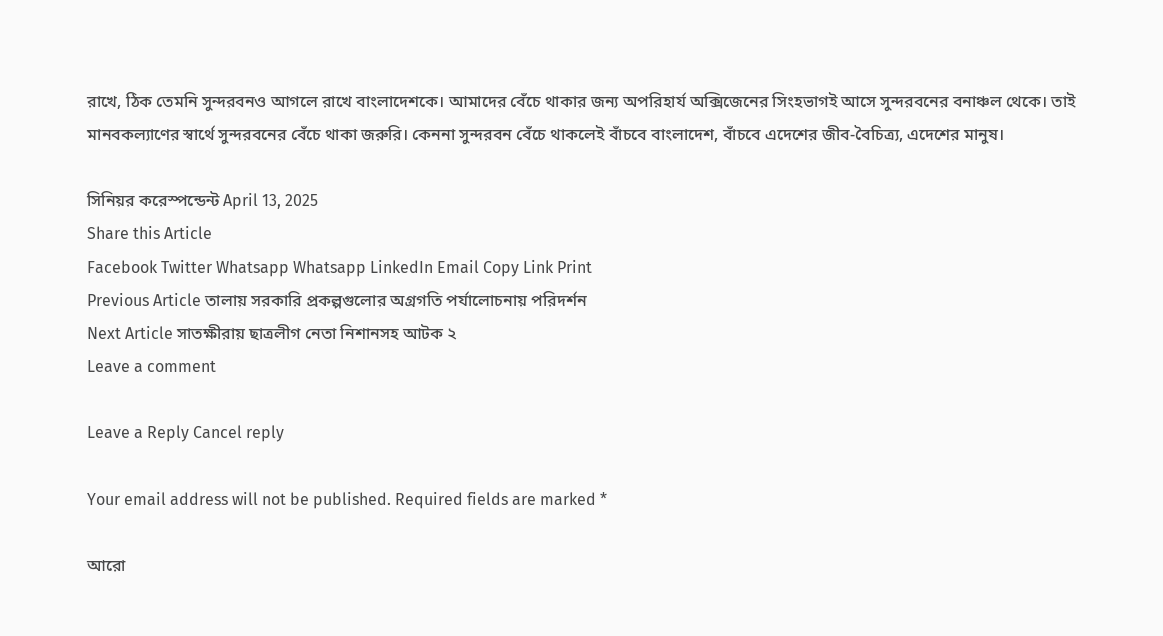রাখে, ঠিক তেমনি সুন্দরবনও আগলে রাখে বাংলাদেশকে। আমাদের বেঁচে থাকার জন্য অপরিহার্য অক্সিজেনের সিংহভাগই আসে সুন্দরবনের বনাঞ্চল থেকে। তাই মানবকল্যাণের স্বার্থে সুন্দরবনের বেঁচে থাকা জরুরি। কেননা সুন্দরবন বেঁচে থাকলেই বাঁচবে বাংলাদেশ, বাঁচবে এদেশের জীব-বৈচিত্র্য, এদেশের মানুষ।

সিনিয়র করেস্পন্ডেন্ট April 13, 2025
Share this Article
Facebook Twitter Whatsapp Whatsapp LinkedIn Email Copy Link Print
Previous Article তালায় সরকারি প্রকল্পগুলোর অগ্রগতি পর্যালোচনায় পরিদর্শন
Next Article সাতক্ষীরায় ছাত্রলীগ নেতা নিশানসহ আটক ২
Leave a comment

Leave a Reply Cancel reply

Your email address will not be published. Required fields are marked *

আরো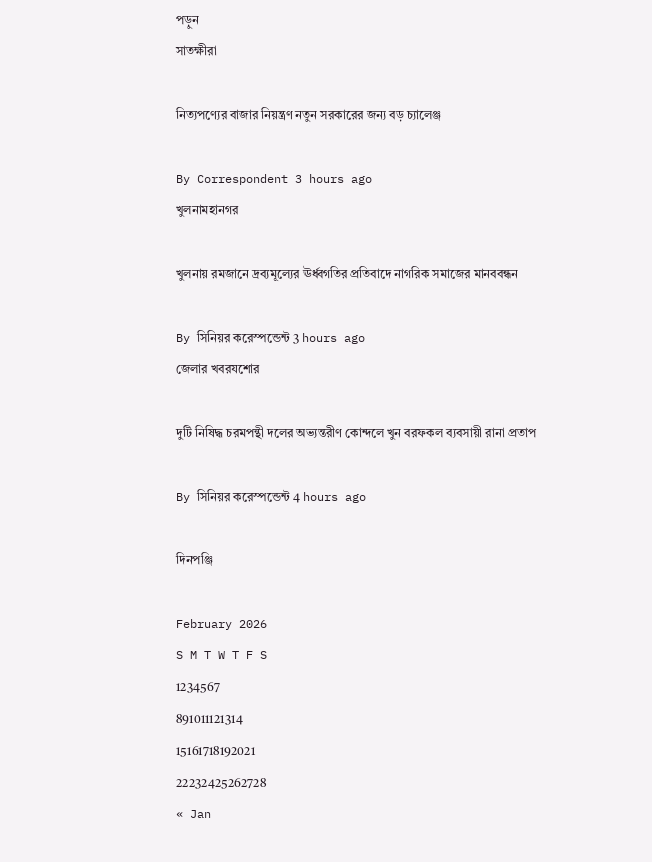পড়ুন
সাতক্ষীরা

নিত্যপণ্যের বাজার নিয়ন্ত্রণ নতুন সরকারের জন্য বড় চ্যালেঞ্জ

By Correspondent 3 hours ago
খুলনামহানগর

খুলনায় রমজানে দ্রব্যমূল্যের ঊর্ধ্বগতির প্রতিবাদে নাগরিক সমাজের মানববন্ধন

By সিনিয়র করেস্পন্ডেন্ট 3 hours ago
জেলার খবরযশোর

দুটি নিষিদ্ধ চরমপন্থী দলের অভ্যন্তরীণ কোন্দলে খুন বরফকল ব্যবসায়ী রানা প্রতাপ

By সিনিয়র করেস্পন্ডেন্ট 4 hours ago

দিনপঞ্জি

February 2026
S M T W T F S
1234567
891011121314
15161718192021
22232425262728
« Jan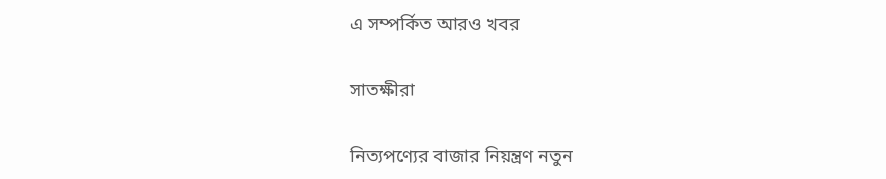এ সম্পর্কিত আরও খবর

সাতক্ষীরা

নিত্যপণ্যের বাজার নিয়ন্ত্রণ নতুন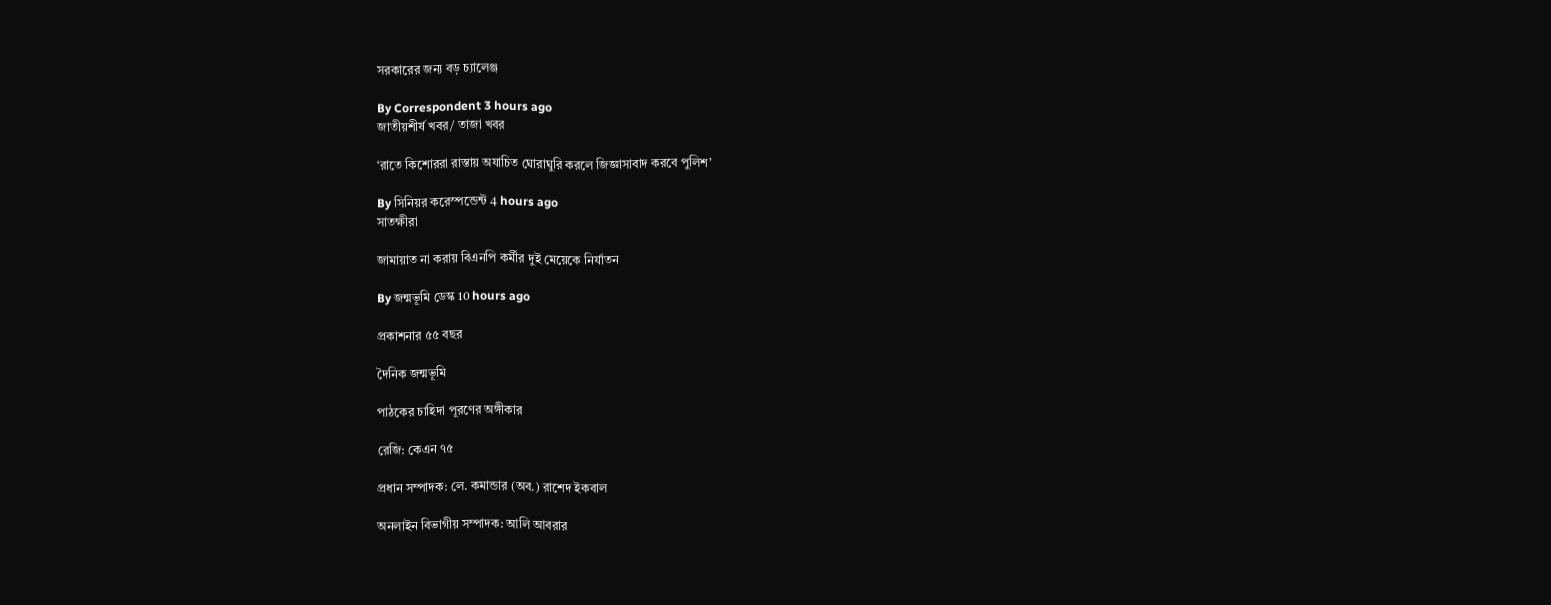সরকারের জন্য বড় চ্যালেঞ্জ

By Correspondent 3 hours ago
জাতীয়শীর্ষ খবর/ তাজা খবর

‘রাতে কিশোররা রাস্তায় অযাচিত ঘোরাঘুরি করলে জিজ্ঞাসাবাদ করবে পুলিশ’

By সিনিয়র করেস্পন্ডেন্ট 4 hours ago
সাতক্ষীরা

জামায়াত না করায় বিএনপি কর্মীর দুই মেয়েকে নির্যাতন

By জন্মভূমি ডেস্ক 10 hours ago

প্রকাশনার ৫৫ বছর

দৈনিক জন্মভূমি

পাঠকের চাহিদা পূরণের অঙ্গীকার

রেজি: কেএন ৭৫

প্রধান সম্পাদক: লে. কমান্ডার (অব.) রাশেদ ইকবাল

অনলাইন বিভাগীয় সম্পাদক: আলি আবরার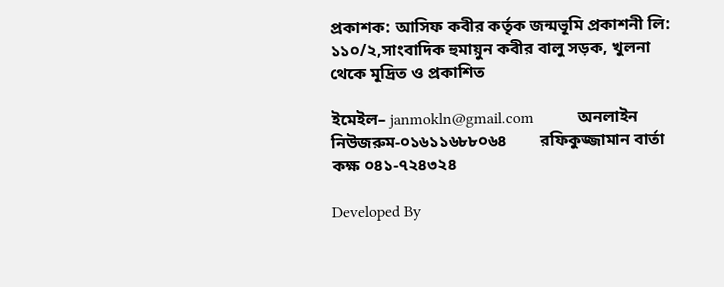প্রকাশক: আসিফ কবীর কর্তৃক জন্মভূমি প্রকাশনী লি: ১১০/২,সাংবাদিক হুমায়ুন কবীর বালু সড়ক, খুলনা থেকে মূদ্রিত ও প্রকাশিত

ইমেইল– janmokln@gmail.com           অনলাইন নিউজরুম-০১৬১১৬৮৮০৬৪        রফিকুজ্জামান বার্তা কক্ষ ০৪১-৭২৪৩২৪

Developed By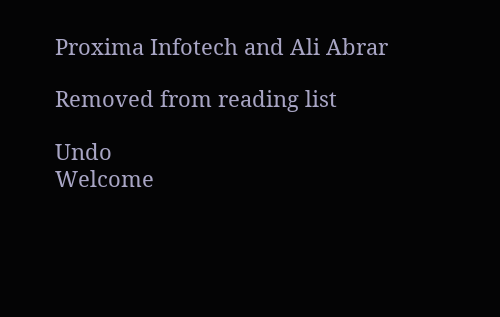Proxima Infotech and Ali Abrar

Removed from reading list

Undo
Welcome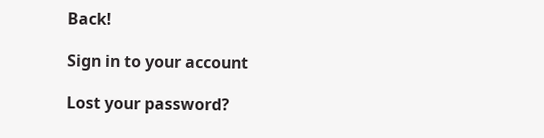Back!

Sign in to your account

Lost your password?